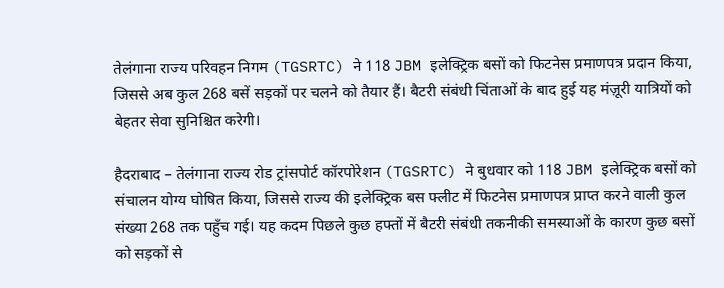तेलंगाना राज्य परिवहन निगम (TGSRTC) ने 118 JBM इलेक्ट्रिक बसों को फिटनेस प्रमाणपत्र प्रदान किया, जिससे अब कुल 268 बसें सड़कों पर चलने को तैयार हैं। बैटरी संबंधी चिंताओं के बाद हुई यह मंज़ूरी यात्रियों को बेहतर सेवा सुनिश्चित करेगी।

हैदराबाद – तेलंगाना राज्य रोड ट्रांसपोर्ट कॉरपोरेशन (TGSRTC) ने बुधवार को 118 JBM इलेक्ट्रिक बसों को संचालन योग्य घोषित किया, जिससे राज्य की इलेक्ट्रिक बस फ्लीट में फिटनेस प्रमाणपत्र प्राप्त करने वाली कुल संख्या 268 तक पहुँच गई। यह कदम पिछले कुछ हफ्तों में बैटरी संबंधी तकनीकी समस्याओं के कारण कुछ बसों को सड़कों से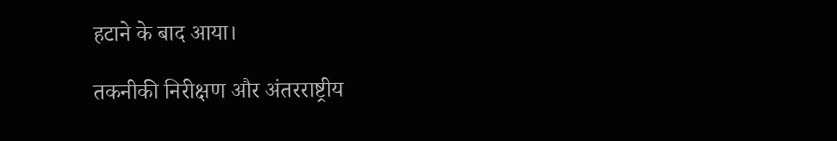हटाने के बाद आया।

तकनीकी निरीक्षण और अंतरराष्ट्रीय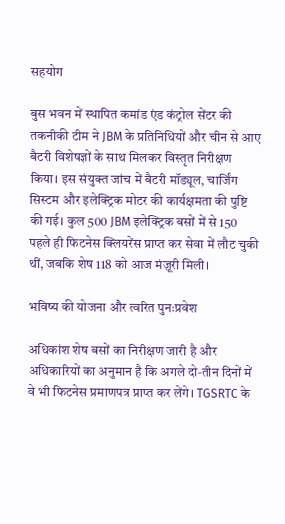सहयोग

बुस भवन में स्थापित कमांड एंड कंट्रोल सेंटर की तकनीकी टीम ने JBM के प्रतिनिधियों और चीन से आए बैटरी विशेषज्ञों के साथ मिलकर विस्तृत निरीक्षण किया। इस संयुक्त जांच में बैटरी मॉड्यूल, चार्जिंग सिस्टम और इलेक्ट्रिक मोटर की कार्यक्षमता की पुष्टि की गई। कुल 500 JBM इलेक्ट्रिक बसों में से 150 पहले ही फिटनेस क्लियरेंस प्राप्त कर सेवा में लौट चुकी थीं, जबकि शेष 118 को आज मंज़ूरी मिली।

भविष्य की योजना और त्वरित पुनःप्रवेश

अधिकांश शेष बसों का निरीक्षण जारी है और अधिकारियों का अनुमान है कि अगले दो‑तीन दिनों में वे भी फिटनेस प्रमाणपत्र प्राप्त कर लेंगे। TGSRTC के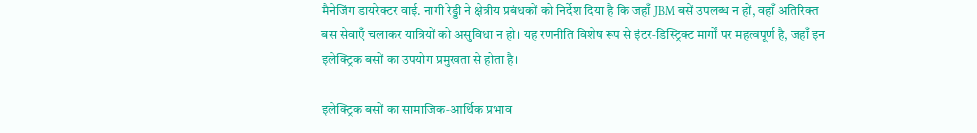मैनेजिंग डायरेक्टर वाई. नागी रेड्डी ने क्षेत्रीय प्रबंधकों को निर्देश दिया है कि जहाँ JBM बसें उपलब्ध न हों, वहाँ अतिरिक्त बस सेवाएँ चलाकर यात्रियों को असुविधा न हो। यह रणनीति विशेष रूप से इंटर‑डिस्ट्रिक्ट मार्गों पर महत्वपूर्ण है, जहाँ इन इलेक्ट्रिक बसों का उपयोग प्रमुखता से होता है।

इलेक्ट्रिक बसों का सामाजिक‑आर्थिक प्रभाव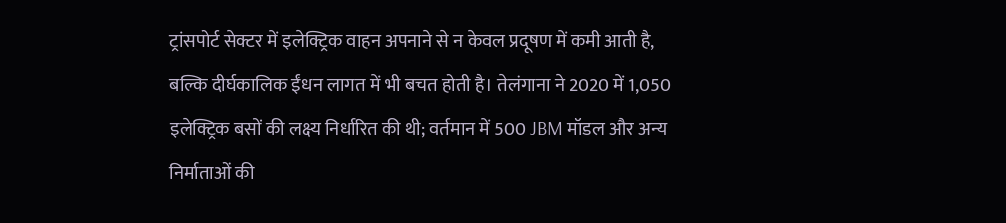ट्रांसपोर्ट सेक्टर में इलेक्ट्रिक वाहन अपनाने से न केवल प्रदूषण में कमी आती है, बल्कि दीर्घकालिक ईंधन लागत में भी बचत होती है। तेलंगाना ने 2020 में 1,050 इलेक्ट्रिक बसों की लक्ष्य निर्धारित की थी; वर्तमान में 500 JBM मॉडल और अन्य निर्माताओं की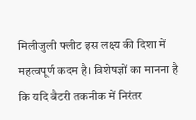मिलीजुली फ्लीट इस लक्ष्य की दिशा में महत्वपूर्ण कदम है। विशेषज्ञों का मानना है कि यदि बैटरी तकनीक में निरंतर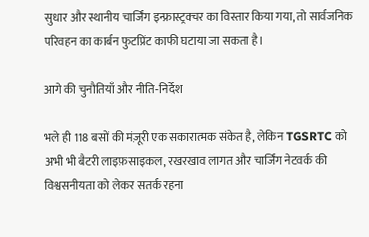सुधार और स्थानीय चार्जिंग इन्फ्रास्ट्रक्चर का विस्तार किया गया, तो सार्वजनिक परिवहन का कार्बन फुटप्रिंट काफी घटाया जा सकता है।

आगे की चुनौतियाँ और नीति‑निर्देश

भले ही 118 बसों की मंज़ूरी एक सकारात्मक संकेत है, लेकिन TGSRTC को अभी भी बैटरी लाइफ़साइकल, रखरखाव लागत और चार्जिंग नेटवर्क की विश्वसनीयता को लेकर सतर्क रहना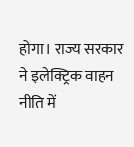होगा। राज्य सरकार ने इलेक्ट्रिक वाहन नीति में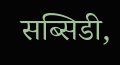सब्सिडी,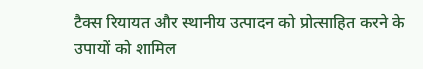टैक्स रियायत और स्थानीय उत्पादन को प्रोत्साहित करने के उपायों को शामिल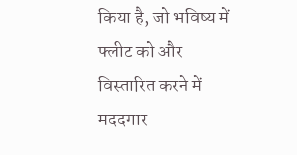किया है, जो भविष्य में फ्लीट को और विस्तारित करने में मददगार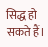सिद्ध हो सकते हैं।